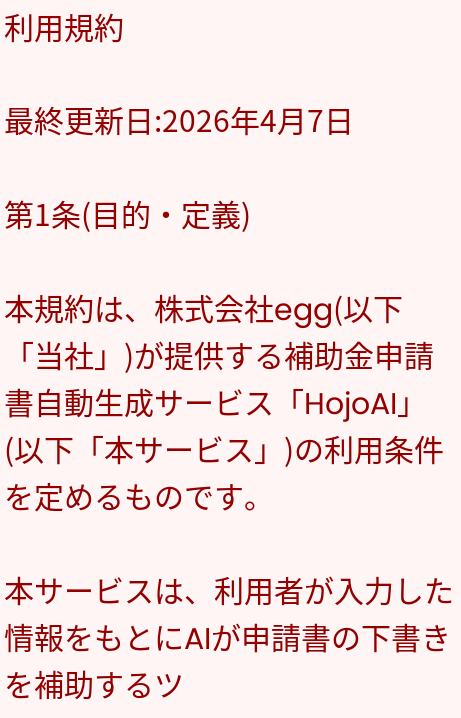利用規約

最終更新日:2026年4月7日

第1条(目的・定義)

本規約は、株式会社egg(以下「当社」)が提供する補助金申請書自動生成サービス「HojoAI」(以下「本サービス」)の利用条件を定めるものです。

本サービスは、利用者が入力した情報をもとにAIが申請書の下書きを補助するツ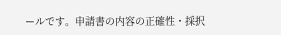ールです。申請書の内容の正確性・採択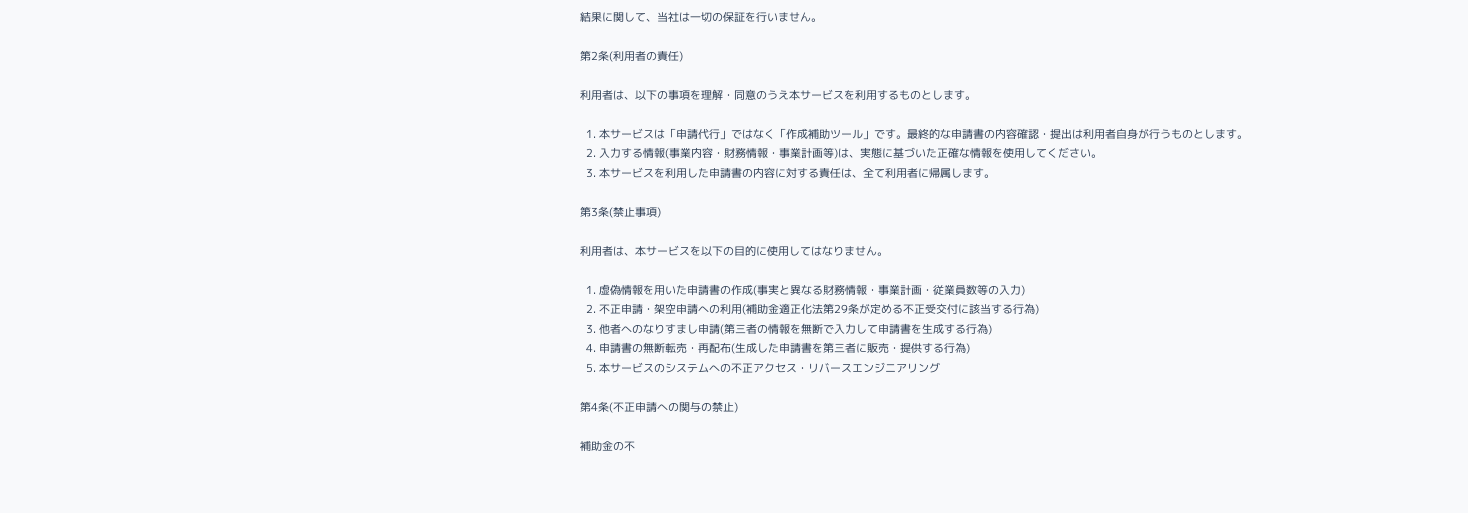結果に関して、当社は一切の保証を行いません。

第2条(利用者の責任)

利用者は、以下の事項を理解・同意のうえ本サービスを利用するものとします。

  1. 本サービスは「申請代行」ではなく「作成補助ツール」です。最終的な申請書の内容確認・提出は利用者自身が行うものとします。
  2. 入力する情報(事業内容・財務情報・事業計画等)は、実態に基づいた正確な情報を使用してください。
  3. 本サービスを利用した申請書の内容に対する責任は、全て利用者に帰属します。

第3条(禁止事項)

利用者は、本サービスを以下の目的に使用してはなりません。

  1. 虚偽情報を用いた申請書の作成(事実と異なる財務情報・事業計画・従業員数等の入力)
  2. 不正申請・架空申請への利用(補助金適正化法第29条が定める不正受交付に該当する行為)
  3. 他者へのなりすまし申請(第三者の情報を無断で入力して申請書を生成する行為)
  4. 申請書の無断転売・再配布(生成した申請書を第三者に販売・提供する行為)
  5. 本サービスのシステムへの不正アクセス・リバースエンジニアリング

第4条(不正申請への関与の禁止)

補助金の不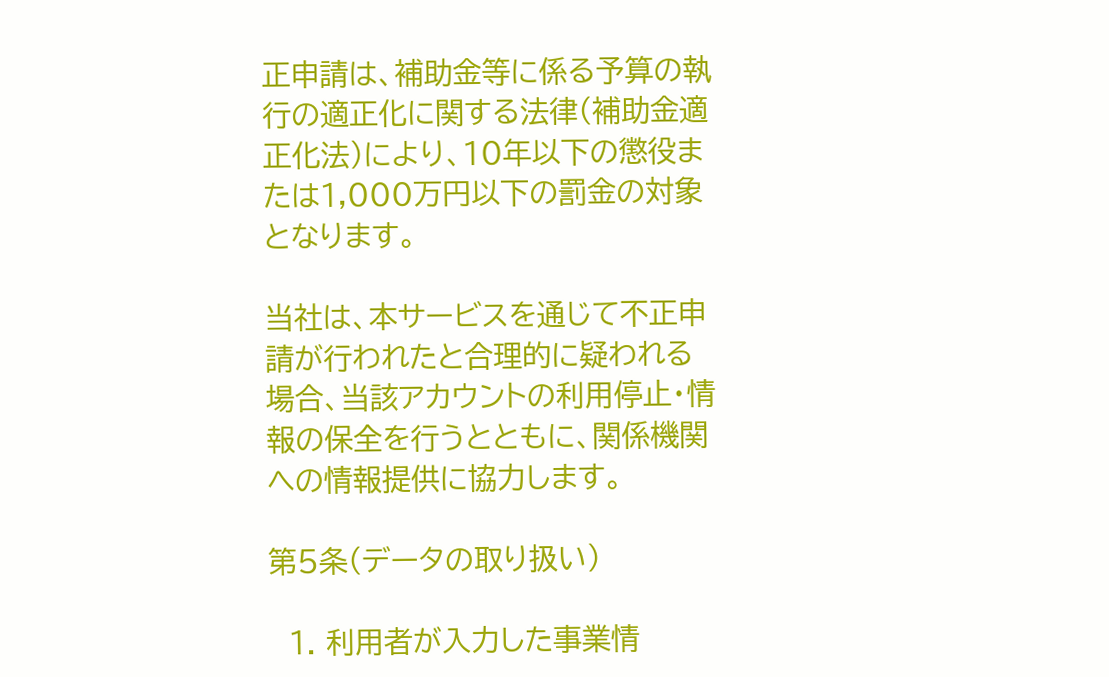正申請は、補助金等に係る予算の執行の適正化に関する法律(補助金適正化法)により、10年以下の懲役または1,000万円以下の罰金の対象となります。

当社は、本サービスを通じて不正申請が行われたと合理的に疑われる場合、当該アカウントの利用停止・情報の保全を行うとともに、関係機関への情報提供に協力します。

第5条(データの取り扱い)

  1. 利用者が入力した事業情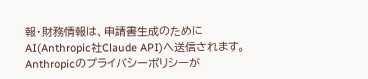報・財務情報は、申請書生成のためにAI(Anthropic社Claude API)へ送信されます。Anthropicのプライバシーポリシーが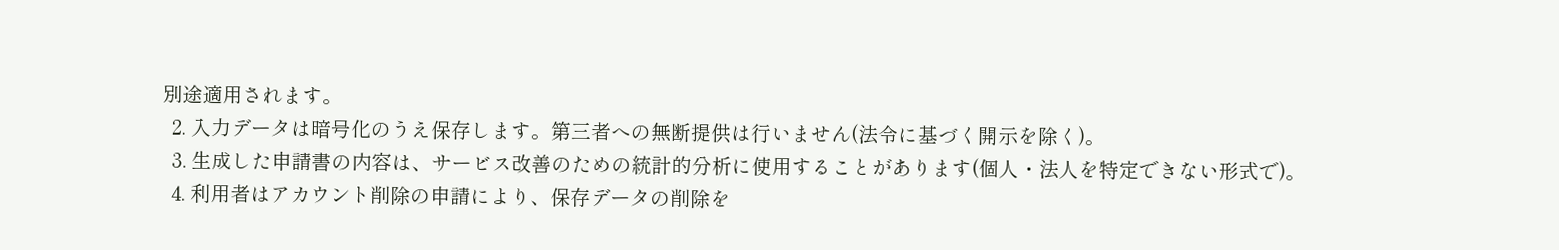別途適用されます。
  2. 入力データは暗号化のうえ保存します。第三者への無断提供は行いません(法令に基づく開示を除く)。
  3. 生成した申請書の内容は、サービス改善のための統計的分析に使用することがあります(個人・法人を特定できない形式で)。
  4. 利用者はアカウント削除の申請により、保存データの削除を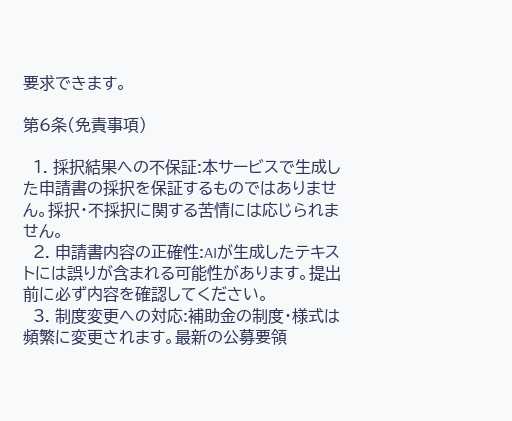要求できます。

第6条(免責事項)

  1. 採択結果への不保証:本サービスで生成した申請書の採択を保証するものではありません。採択・不採択に関する苦情には応じられません。
  2. 申請書内容の正確性:AIが生成したテキストには誤りが含まれる可能性があります。提出前に必ず内容を確認してください。
  3. 制度変更への対応:補助金の制度・様式は頻繁に変更されます。最新の公募要領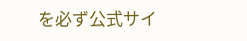を必ず公式サイ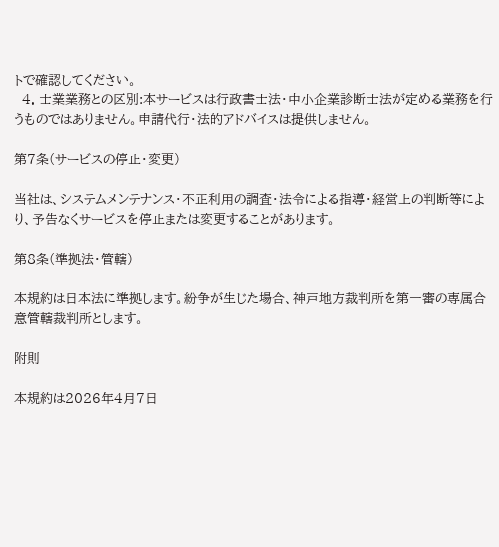トで確認してください。
  4. 士業業務との区別:本サービスは行政書士法・中小企業診断士法が定める業務を行うものではありません。申請代行・法的アドバイスは提供しません。

第7条(サービスの停止・変更)

当社は、システムメンテナンス・不正利用の調査・法令による指導・経営上の判断等により、予告なくサービスを停止または変更することがあります。

第8条(準拠法・管轄)

本規約は日本法に準拠します。紛争が生じた場合、神戸地方裁判所を第一審の専属合意管轄裁判所とします。

附則

本規約は2026年4月7日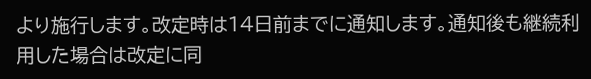より施行します。改定時は14日前までに通知します。通知後も継続利用した場合は改定に同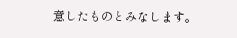意したものとみなします。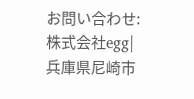お問い合わせ:株式会社egg|兵庫県尼崎市